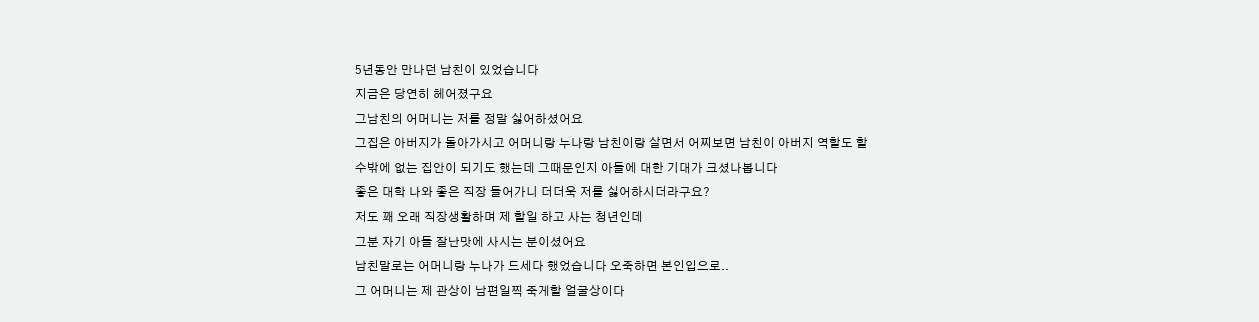5년동안 만나던 남친이 있었습니다
지금은 당연히 헤어졌구요
그남친의 어머니는 저를 정말 싫어하셨어요
그집은 아버지가 돌아가시고 어머니랑 누나랑 남친이랑 살면서 어찌보면 남친이 아버지 역할도 할수밖에 없는 집안이 되기도 했는데 그때문인지 아들에 대한 기대가 크셨나봅니다
좋은 대학 나와 좋은 직장 들어가니 더더욱 저를 싫어하시더라구요?
저도 꽤 오래 직장생활하며 제 할일 하고 사는 청년인데
그분 자기 아들 잘난맛에 사시는 분이셨어요
남친말로는 어머니랑 누나가 드세다 했었습니다 오죽하면 본인입으로..
그 어머니는 제 관상이 남편일찍 죽게할 얼굴상이다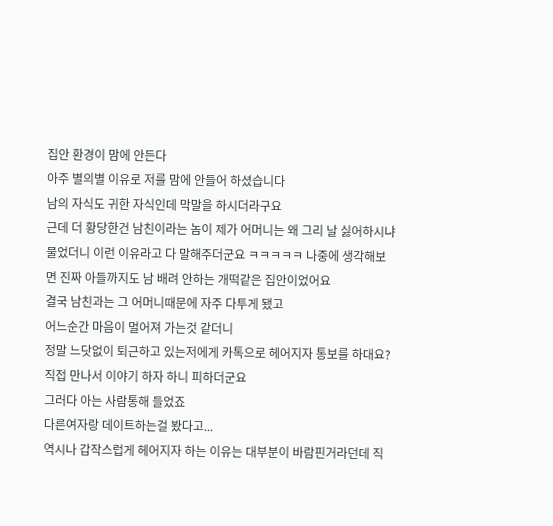집안 환경이 맘에 안든다
아주 별의별 이유로 저를 맘에 안들어 하셨습니다
남의 자식도 귀한 자식인데 막말을 하시더라구요
근데 더 황당한건 남친이라는 놈이 제가 어머니는 왜 그리 날 싫어하시냐 물었더니 이런 이유라고 다 말해주더군요 ㅋㅋㅋㅋㅋ 나중에 생각해보면 진짜 아들까지도 남 배려 안하는 개떡같은 집안이었어요
결국 남친과는 그 어머니때문에 자주 다투게 됐고
어느순간 마음이 멀어져 가는것 같더니
정말 느닷없이 퇴근하고 있는저에게 카톡으로 헤어지자 통보를 하대요?
직접 만나서 이야기 하자 하니 피하더군요
그러다 아는 사람통해 들었죠
다른여자랑 데이트하는걸 봤다고...
역시나 갑작스럽게 헤어지자 하는 이유는 대부분이 바람핀거라던데 직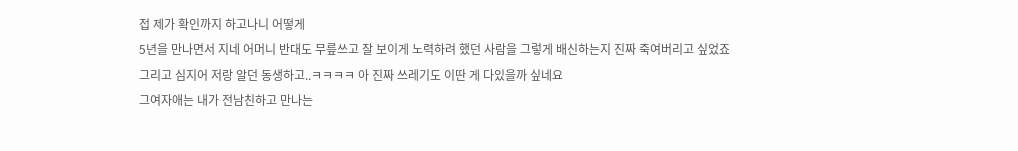접 제가 확인까지 하고나니 어떻게
5년을 만나면서 지네 어머니 반대도 무릎쓰고 잘 보이게 노력하려 했던 사람을 그렇게 배신하는지 진짜 죽여버리고 싶었죠
그리고 심지어 저랑 알던 동생하고..ㅋㅋㅋㅋ 아 진짜 쓰레기도 이딴 게 다있을까 싶네요
그여자애는 내가 전남친하고 만나는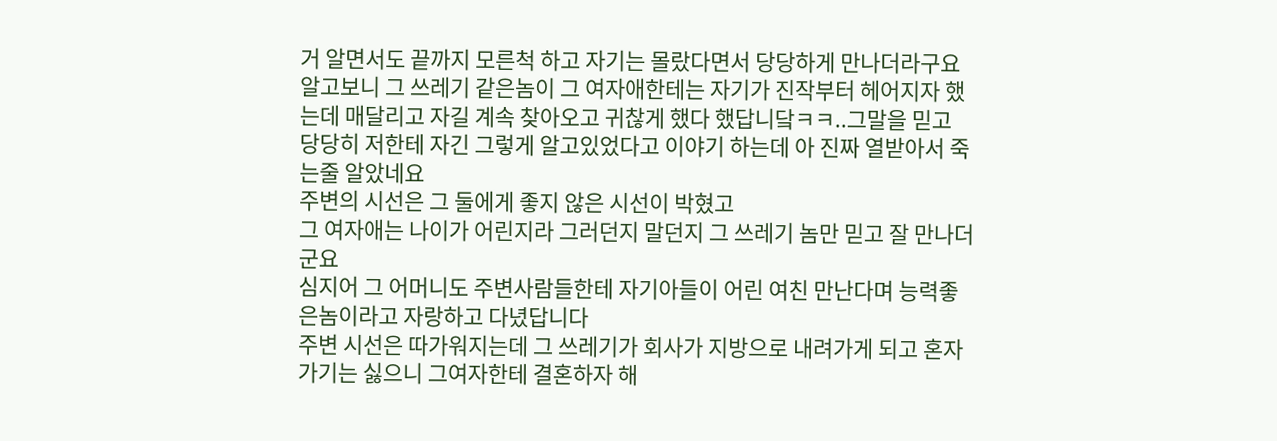거 알면서도 끝까지 모른척 하고 자기는 몰랐다면서 당당하게 만나더라구요
알고보니 그 쓰레기 같은놈이 그 여자애한테는 자기가 진작부터 헤어지자 했는데 매달리고 자길 계속 찾아오고 귀찮게 했다 했답니닼ㅋㅋ..그말을 믿고 당당히 저한테 자긴 그렇게 알고있었다고 이야기 하는데 아 진짜 열받아서 죽는줄 알았네요
주변의 시선은 그 둘에게 좋지 않은 시선이 박혔고
그 여자애는 나이가 어린지라 그러던지 말던지 그 쓰레기 놈만 믿고 잘 만나더군요
심지어 그 어머니도 주변사람들한테 자기아들이 어린 여친 만난다며 능력좋은놈이라고 자랑하고 다녔답니다
주변 시선은 따가워지는데 그 쓰레기가 회사가 지방으로 내려가게 되고 혼자 가기는 싫으니 그여자한테 결혼하자 해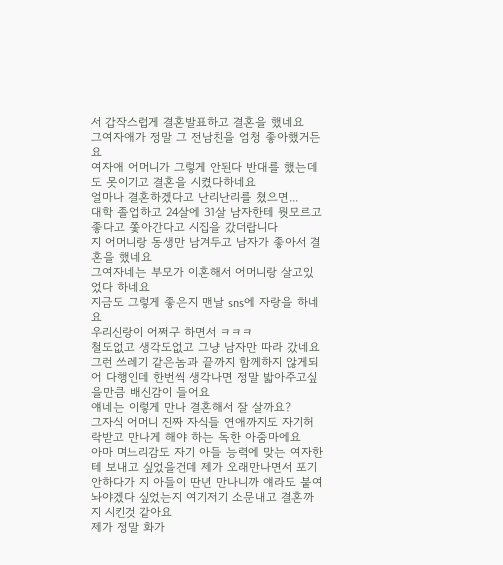서 갑작스럽게 결혼발표하고 결혼을 했네요
그여자애가 정말 그 전남친을 엄청 좋아했거든요
여자애 어머니가 그렇게 안된다 반대를 했는데도 못이기고 결혼을 시켰다하네요
얼마나 결혼하겠다고 난리난리를 쳤으면...
대학 졸업하고 24살에 31살 남자한테 뭣모르고 좋다고 쫓아간다고 시집을 갔더랍니다
지 어머니랑 동생만 남겨두고 남자가 좋아서 결혼을 했네요
그여자네는 부모가 이혼해서 어머니랑 살고있었다 하네요
지금도 그렇게 좋은지 맨날 sns에 자랑을 하네요
우리신랑이 어쩌구 하면서 ㅋㅋㅋ
철도없고 생각도없고 그냥 남자만 따라 갔네요
그런 쓰레기 같은놈과 끝까지 함께하지 않게되어 다행인데 한번씩 생각나면 정말 밟아주고싶을만큼 배신감이 들어요
얘네는 이렇게 만나 결혼해서 잘 살까요?
그자식 어머니 진짜 자식들 연애까지도 자기허락받고 만나게 해야 하는 독한 아줌마에요
아마 며느리감도 자기 아들 능력에 맞는 여자한테 보내고 싶었을건데 제가 오래만나면서 포기안하다가 지 아들이 딴년 만나니까 얘라도 붙여놔야겠다 싶었는지 여기저기 소문내고 결혼까지 시킨것 같아요
제가 정말 화가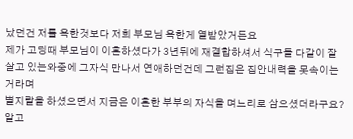났던건 저를 욕한것보다 저희 부모님 욕한게 열받았거든요
제가 고딩때 부모님이 이혼하셨다가 3년뒤에 재결합하셔서 식구들 다같이 잘 살고 있는와중에 그자식 만나서 연애하던건데 그런집은 집안내력을 못속이는거라며
별지랄을 하셨으면서 지금은 이혼한 부부의 자식을 며느리로 삼으셨더라구요?
알고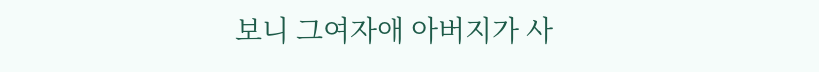보니 그여자애 아버지가 사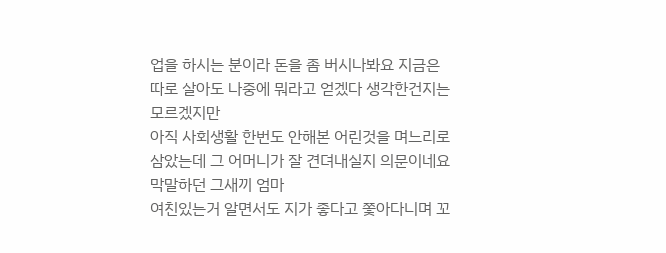업을 하시는 분이라 돈을 좀 버시나봐요 지금은 따로 살아도 나중에 뭐라고 얻겠다 생각한건지는 모르겠지만
아직 사회생활 한번도 안해본 어린것을 며느리로 삼았는데 그 어머니가 잘 견뎌내실지 의문이네요
막말하던 그새끼 엄마
여친있는거 알면서도 지가 좋다고 쫓아다니며 꼬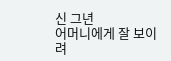신 그년
어머니에게 잘 보이려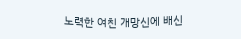노력한 여친 개망신에 배신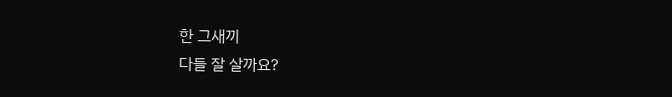한 그새끼
다들 잘 살까요?